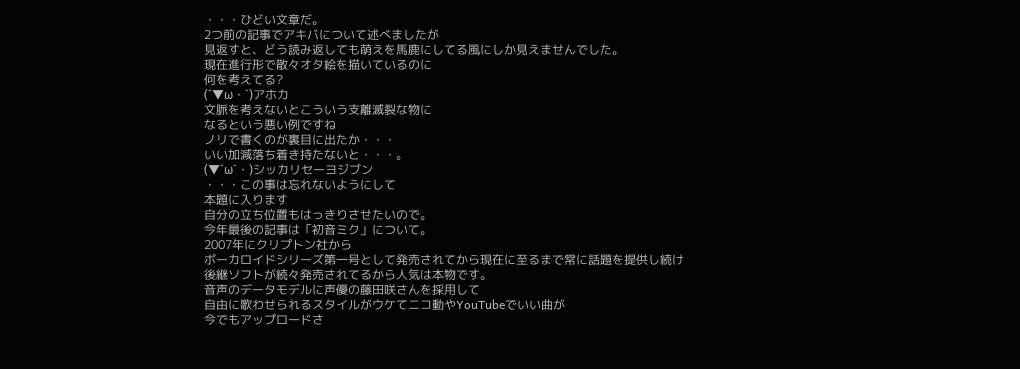・・・ひどい文章だ。
2つ前の記事でアキバについて述べましたが
見返すと、どう読み返しても萌えを馬鹿にしてる風にしか見えませんでした。
現在進行形で散々オタ絵を描いているのに
何を考えてる?
(´▼ω・`)アホカ
文脈を考えないとこういう支離滅裂な物に
なるという悪い例ですね
ノリで書くのが裏目に出たか・・・
いい加減落ち着き持たないと・・・。
(▼´ω`・)シッカリセーヨジブン
・・・この事は忘れないようにして
本題に入ります
自分の立ち位置もはっきりさせたいので。
今年最後の記事は「初音ミク」について。
2007年にクリプトン社から
ボーカロイドシリーズ第一号として発売されてから現在に至るまで常に話題を提供し続け
後継ソフトが続々発売されてるから人気は本物です。
音声のデータモデルに声優の藤田咲さんを採用して
自由に歌わせられるスタイルがウケてニコ動やYouTubeでいい曲が
今でもアップロードさ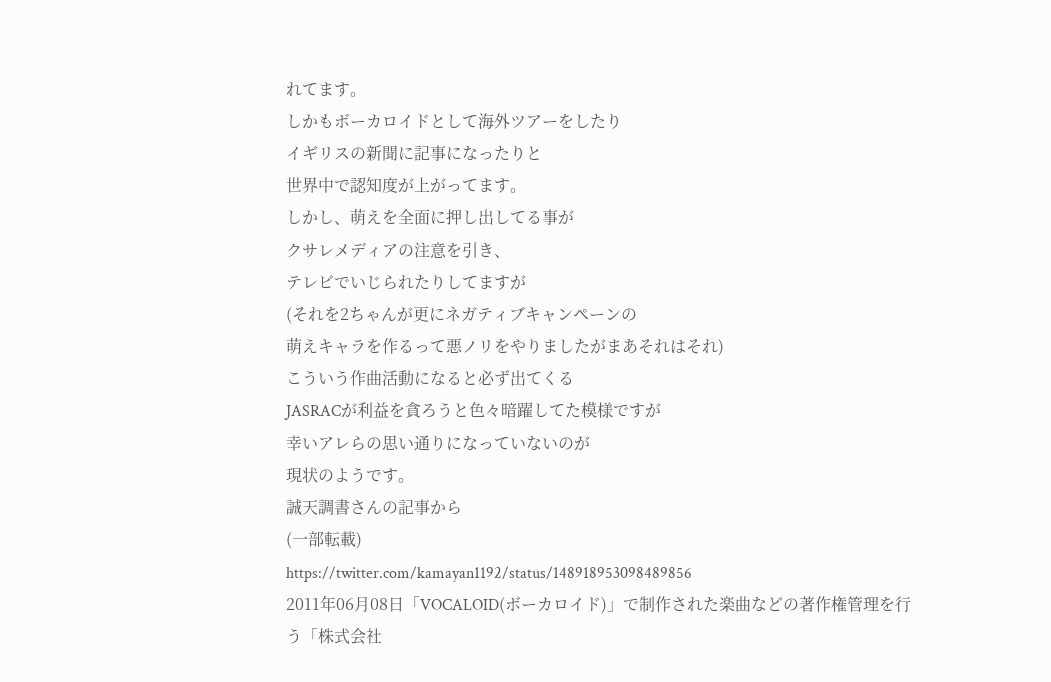れてます。
しかもボーカロイドとして海外ツアーをしたり
イギリスの新聞に記事になったりと
世界中で認知度が上がってます。
しかし、萌えを全面に押し出してる事が
クサレメディアの注意を引き、
テレビでいじられたりしてますが
(それを2ちゃんが更にネガティブキャンペーンの
萌えキャラを作るって悪ノリをやりましたがまあそれはそれ)
こういう作曲活動になると必ず出てくる
JASRACが利益を貪ろうと色々暗躍してた模様ですが
幸いアレらの思い通りになっていないのが
現状のようです。
誠天調書さんの記事から
(一部転載)
https://twitter.com/kamayan1192/status/148918953098489856
2011年06月08日「VOCALOID(ボーカロイド)」で制作された楽曲などの著作権管理を行う「株式会社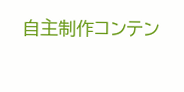自主制作コンテン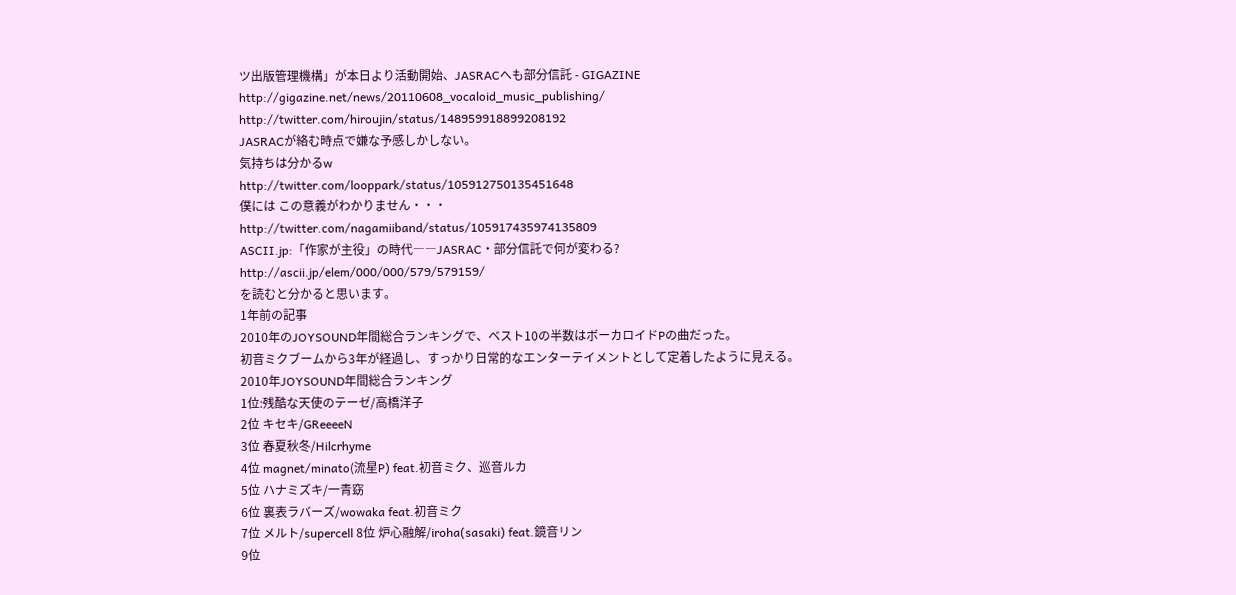ツ出版管理機構」が本日より活動開始、JASRACへも部分信託 - GIGAZINE
http://gigazine.net/news/20110608_vocaloid_music_publishing/
http://twitter.com/hiroujin/status/148959918899208192
JASRACが絡む時点で嫌な予感しかしない。
気持ちは分かるw
http://twitter.com/looppark/status/105912750135451648
僕には この意義がわかりません・・・
http://twitter.com/nagamiiband/status/105917435974135809
ASCII.jp:「作家が主役」の時代――JASRAC・部分信託で何が変わる?
http://ascii.jp/elem/000/000/579/579159/
を読むと分かると思います。
1年前の記事
2010年のJOYSOUND年間総合ランキングで、ベスト10の半数はボーカロイドPの曲だった。
初音ミクブームから3年が経過し、すっかり日常的なエンターテイメントとして定着したように見える。
2010年JOYSOUND年間総合ランキング
1位:残酷な天使のテーゼ/高橋洋子
2位 キセキ/GReeeeN
3位 春夏秋冬/Hilcrhyme
4位 magnet/minato(流星P) feat.初音ミク、巡音ルカ
5位 ハナミズキ/一青窈
6位 裏表ラバーズ/wowaka feat.初音ミク
7位 メルト/supercell 8位 炉心融解/iroha(sasaki) feat.鏡音リン
9位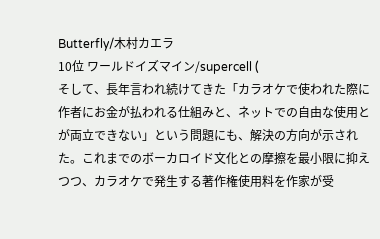Butterfly/木村カエラ
10位 ワールドイズマイン/supercell (
そして、長年言われ続けてきた「カラオケで使われた際に作者にお金が払われる仕組みと、ネットでの自由な使用とが両立できない」という問題にも、解決の方向が示された。これまでのボーカロイド文化との摩擦を最小限に抑えつつ、カラオケで発生する著作権使用料を作家が受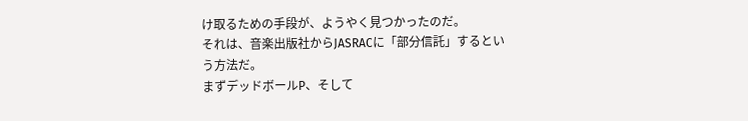け取るための手段が、ようやく見つかったのだ。
それは、音楽出版社からJASRACに「部分信託」するという方法だ。
まずデッドボールP、そして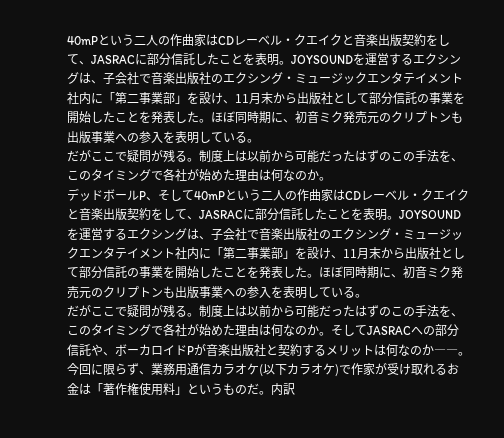40mPという二人の作曲家はCDレーベル・クエイクと音楽出版契約をして、JASRACに部分信託したことを表明。JOYSOUNDを運営するエクシングは、子会社で音楽出版社のエクシング・ミュージックエンタテイメント社内に「第二事業部」を設け、11月末から出版社として部分信託の事業を開始したことを発表した。ほぼ同時期に、初音ミク発売元のクリプトンも出版事業への参入を表明している。
だがここで疑問が残る。制度上は以前から可能だったはずのこの手法を、このタイミングで各社が始めた理由は何なのか。
デッドボールP、そして40mPという二人の作曲家はCDレーベル・クエイクと音楽出版契約をして、JASRACに部分信託したことを表明。JOYSOUNDを運営するエクシングは、子会社で音楽出版社のエクシング・ミュージックエンタテイメント社内に「第二事業部」を設け、11月末から出版社として部分信託の事業を開始したことを発表した。ほぼ同時期に、初音ミク発売元のクリプトンも出版事業への参入を表明している。
だがここで疑問が残る。制度上は以前から可能だったはずのこの手法を、このタイミングで各社が始めた理由は何なのか。そしてJASRACへの部分信託や、ボーカロイドPが音楽出版社と契約するメリットは何なのか――。
今回に限らず、業務用通信カラオケ(以下カラオケ)で作家が受け取れるお金は「著作権使用料」というものだ。内訳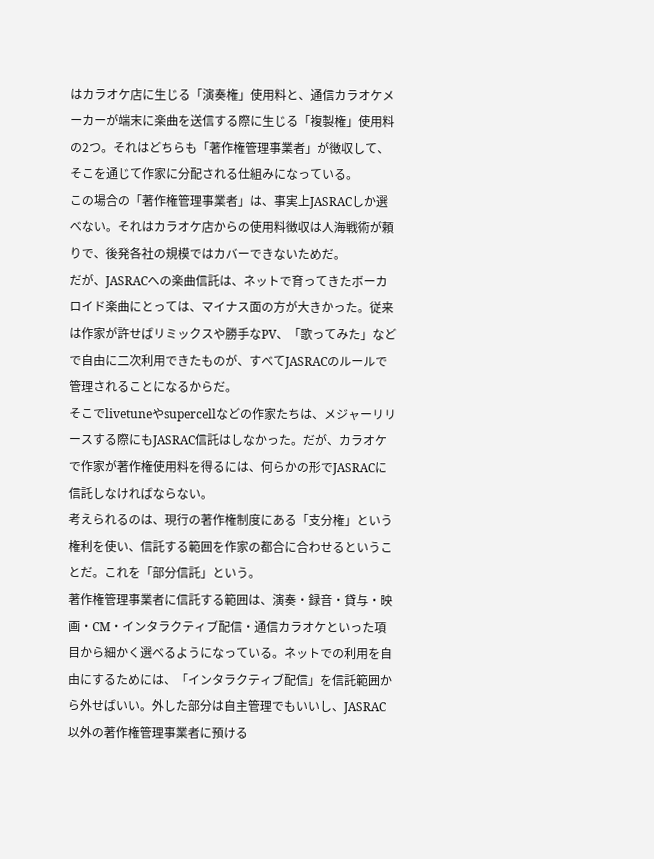はカラオケ店に生じる「演奏権」使用料と、通信カラオケメーカーが端末に楽曲を送信する際に生じる「複製権」使用料の2つ。それはどちらも「著作権管理事業者」が徴収して、そこを通じて作家に分配される仕組みになっている。
この場合の「著作権管理事業者」は、事実上JASRACしか選べない。それはカラオケ店からの使用料徴収は人海戦術が頼りで、後発各社の規模ではカバーできないためだ。
だが、JASRACへの楽曲信託は、ネットで育ってきたボーカロイド楽曲にとっては、マイナス面の方が大きかった。従来は作家が許せばリミックスや勝手なPV、「歌ってみた」などで自由に二次利用できたものが、すべてJASRACのルールで管理されることになるからだ。
そこでlivetuneやsupercellなどの作家たちは、メジャーリリースする際にもJASRAC信託はしなかった。だが、カラオケで作家が著作権使用料を得るには、何らかの形でJASRACに信託しなければならない。
考えられるのは、現行の著作権制度にある「支分権」という権利を使い、信託する範囲を作家の都合に合わせるということだ。これを「部分信託」という。
著作権管理事業者に信託する範囲は、演奏・録音・貸与・映画・CM・インタラクティブ配信・通信カラオケといった項目から細かく選べるようになっている。ネットでの利用を自由にするためには、「インタラクティブ配信」を信託範囲から外せばいい。外した部分は自主管理でもいいし、JASRAC以外の著作権管理事業者に預ける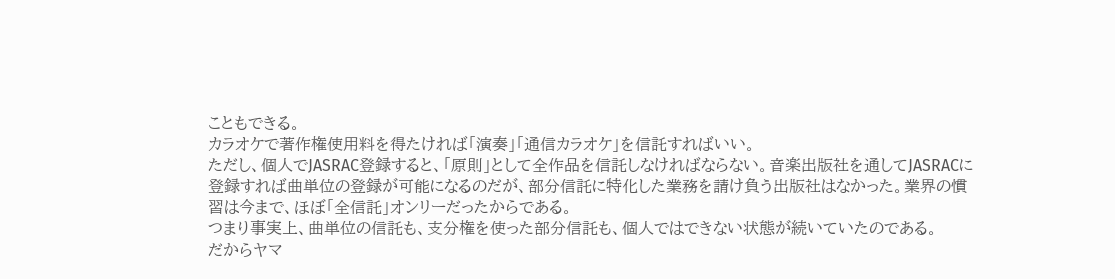こともできる。
カラオケで著作権使用料を得たければ「演奏」「通信カラオケ」を信託すればいい。
ただし、個人でJASRAC登録すると、「原則」として全作品を信託しなければならない。音楽出版社を通してJASRACに登録すれば曲単位の登録が可能になるのだが、部分信託に特化した業務を請け負う出版社はなかった。業界の慣習は今まで、ほぼ「全信託」オンリーだったからである。
つまり事実上、曲単位の信託も、支分権を使った部分信託も、個人ではできない状態が続いていたのである。
だからヤマ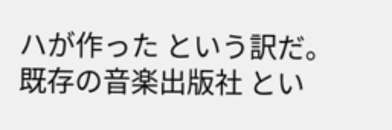ハが作った という訳だ。
既存の音楽出版社 とい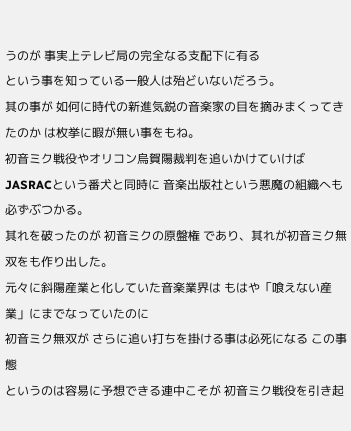うのが 事実上テレビ局の完全なる支配下に有る
という事を知っている一般人は殆どいないだろう。
其の事が 如何に時代の新進気鋭の音楽家の目を摘みまくってきたのか は枚挙に暇が無い事をもね。
初音ミク戦役やオリコン烏賀陽裁判を追いかけていけば
JASRACという番犬と同時に 音楽出版社という悪魔の組織へも必ずぶつかる。
其れを破ったのが 初音ミクの原盤権 であり、其れが初音ミク無双をも作り出した。
元々に斜陽産業と化していた音楽業界は もはや「喰えない産業」にまでなっていたのに
初音ミク無双が さらに追い打ちを掛ける事は必死になる この事態
というのは容易に予想できる連中こそが 初音ミク戦役を引き起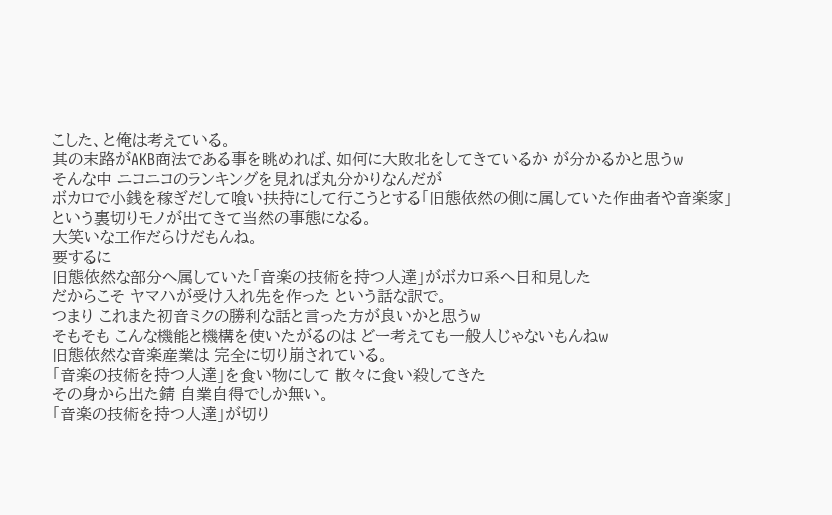こした、と俺は考えている。
其の末路がAKB商法である事を眺めれば、如何に大敗北をしてきているか が分かるかと思うw
そんな中 ニコニコのランキングを見れば丸分かりなんだが
ボカロで小銭を稼ぎだして喰い扶持にして行こうとする「旧態依然の側に属していた作曲者や音楽家」
という裏切りモノが出てきて当然の事態になる。
大笑いな工作だらけだもんね。
要するに
旧態依然な部分へ属していた「音楽の技術を持つ人達」がボカロ系へ日和見した
だからこそ ヤマハが受け入れ先を作った という話な訳で。
つまり これまた初音ミクの勝利な話と言った方が良いかと思うw
そもそも こんな機能と機構を使いたがるのは どー考えても一般人じゃないもんねw
旧態依然な音楽産業は 完全に切り崩されている。
「音楽の技術を持つ人達」を食い物にして 散々に食い殺してきた
その身から出た錆 自業自得でしか無い。
「音楽の技術を持つ人達」が切り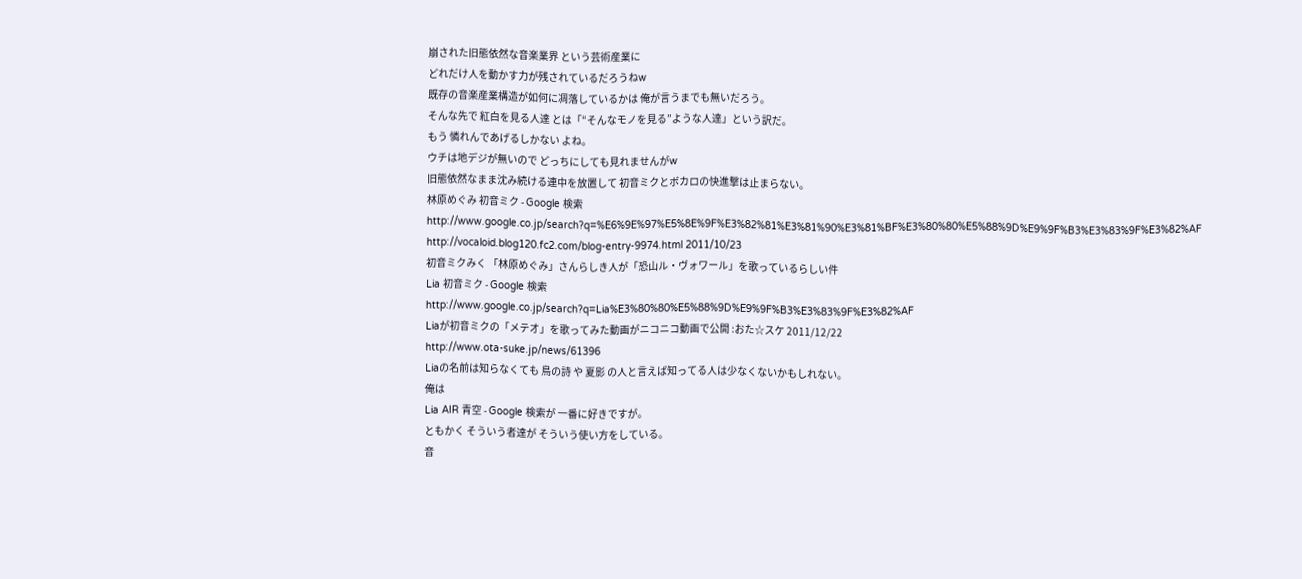崩された旧態依然な音楽業界 という芸術産業に
どれだけ人を動かす力が残されているだろうねw
既存の音楽産業構造が如何に凋落しているかは 俺が言うまでも無いだろう。
そんな先で 紅白を見る人達 とは「“そんなモノを見る”ような人達」という訳だ。
もう 憐れんであげるしかない よね。
ウチは地デジが無いので どっちにしても見れませんがw
旧態依然なまま沈み続ける連中を放置して 初音ミクとボカロの快進撃は止まらない。
林原めぐみ 初音ミク - Google 検索
http://www.google.co.jp/search?q=%E6%9E%97%E5%8E%9F%E3%82%81%E3%81%90%E3%81%BF%E3%80%80%E5%88%9D%E9%9F%B3%E3%83%9F%E3%82%AF
http://vocaloid.blog120.fc2.com/blog-entry-9974.html 2011/10/23
初音ミクみく 「林原めぐみ」さんらしき人が「恐山ル・ヴォワール」を歌っているらしい件
Lia 初音ミク - Google 検索
http://www.google.co.jp/search?q=Lia%E3%80%80%E5%88%9D%E9%9F%B3%E3%83%9F%E3%82%AF
Liaが初音ミクの「メテオ」を歌ってみた動画がニコニコ動画で公開 :おた☆スケ 2011/12/22
http://www.ota-suke.jp/news/61396
Liaの名前は知らなくても 鳥の詩 や 夏影 の人と言えば知ってる人は少なくないかもしれない。
俺は
Lia AIR 青空 - Google 検索が 一番に好きですが。
ともかく そういう者達が そういう使い方をしている。
音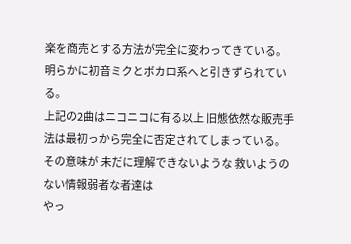楽を商売とする方法が完全に変わってきている。
明らかに初音ミクとボカロ系へと引きずられている。
上記の2曲はニコニコに有る以上 旧態依然な販売手法は最初っから完全に否定されてしまっている。
その意味が 未だに理解できないような 救いようのない情報弱者な者達は
やっ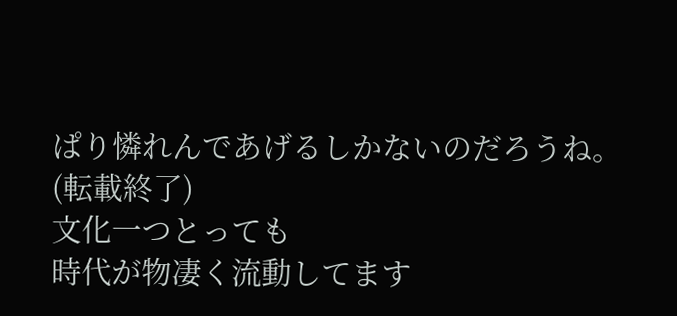ぱり憐れんであげるしかないのだろうね。
(転載終了)
文化一つとっても
時代が物凄く流動してます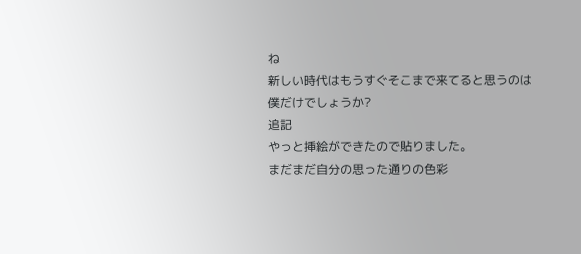ね
新しい時代はもうすぐそこまで来てると思うのは
僕だけでしょうか?
追記
やっと挿絵ができたので貼りました。
まだまだ自分の思った通りの色彩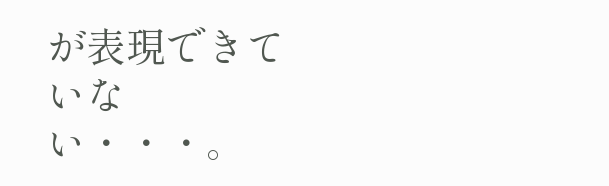が表現できていない・・・。